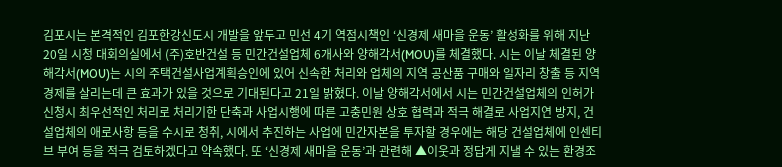김포시는 본격적인 김포한강신도시 개발을 앞두고 민선 4기 역점시책인 ‘신경제 새마을 운동’ 활성화를 위해 지난 20일 시청 대회의실에서 (주)호반건설 등 민간건설업체 6개사와 양해각서(MOU)를 체결했다. 시는 이날 체결된 양해각서(MOU)는 시의 주택건설사업계획승인에 있어 신속한 처리와 업체의 지역 공산품 구매와 일자리 창출 등 지역경제를 살리는데 큰 효과가 있을 것으로 기대된다고 21일 밝혔다. 이날 양해각서에서 시는 민간건설업체의 인허가 신청시 최우선적인 처리로 처리기한 단축과 사업시행에 따른 고충민원 상호 협력과 적극 해결로 사업지연 방지, 건설업체의 애로사항 등을 수시로 청취, 시에서 추진하는 사업에 민간자본을 투자할 경우에는 해당 건설업체에 인센티브 부여 등을 적극 검토하겠다고 약속했다. 또 ‘신경제 새마을 운동’과 관련해 ▲이웃과 정답게 지낼 수 있는 환경조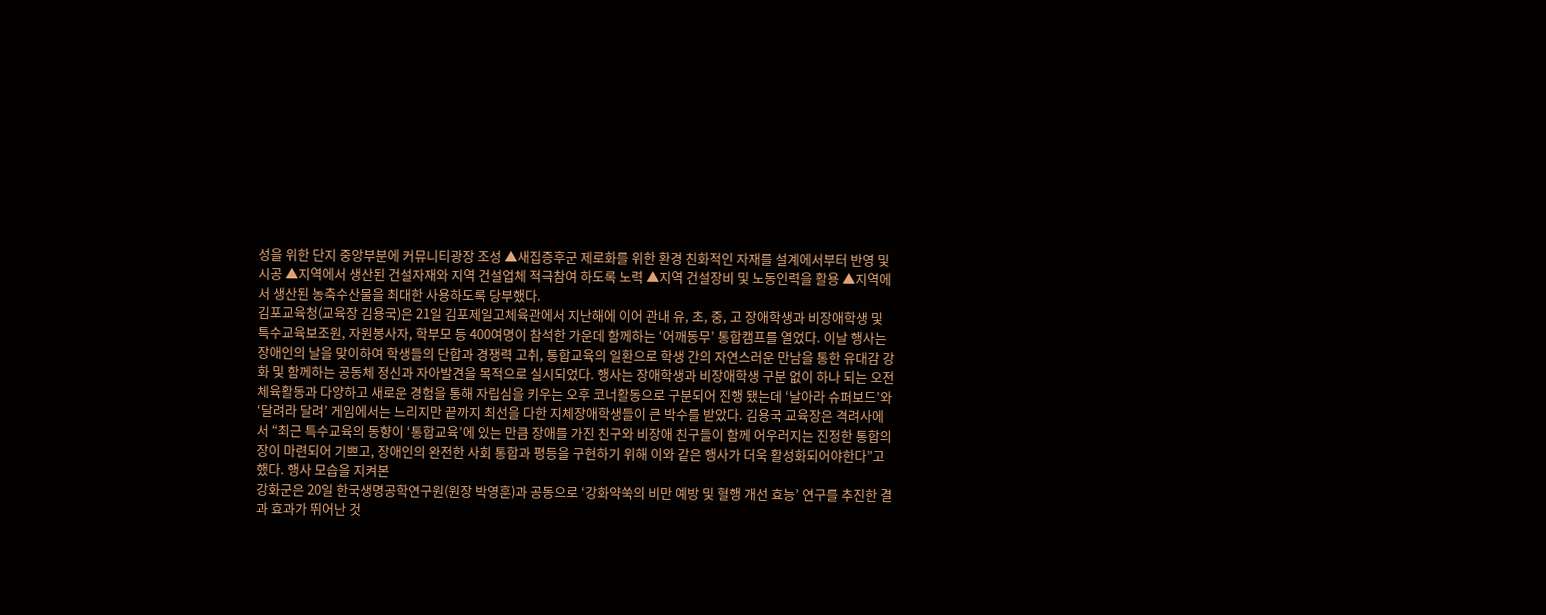성을 위한 단지 중앙부분에 커뮤니티광장 조성 ▲새집증후군 제로화를 위한 환경 친화적인 자재를 설계에서부터 반영 및 시공 ▲지역에서 생산된 건설자재와 지역 건설업체 적극참여 하도록 노력 ▲지역 건설장비 및 노동인력을 활용 ▲지역에서 생산된 농축수산물을 최대한 사용하도록 당부했다.
김포교육청(교육장 김용국)은 21일 김포제일고체육관에서 지난해에 이어 관내 유, 초, 중, 고 장애학생과 비장애학생 및 특수교육보조원, 자원봉사자, 학부모 등 400여명이 참석한 가운데 함께하는 ‘어깨동무’ 통합캠프를 열었다. 이날 행사는 장애인의 날을 맞이하여 학생들의 단합과 경쟁력 고취, 통합교육의 일환으로 학생 간의 자연스러운 만남을 통한 유대감 강화 및 함께하는 공동체 정신과 자아발견을 목적으로 실시되었다. 행사는 장애학생과 비장애학생 구분 없이 하나 되는 오전 체육활동과 다양하고 새로운 경험을 통해 자립심을 키우는 오후 코너활동으로 구분되어 진행 됐는데 ‘날아라 슈퍼보드’와 ‘달려라 달려’ 게임에서는 느리지만 끝까지 최선을 다한 지체장애학생들이 큰 박수를 받았다. 김용국 교육장은 격려사에서 “최근 특수교육의 동향이 ‘통합교육’에 있는 만큼 장애를 가진 친구와 비장애 친구들이 함께 어우러지는 진정한 통합의 장이 마련되어 기쁘고, 장애인의 완전한 사회 통합과 평등을 구현하기 위해 이와 같은 행사가 더욱 활성화되어야한다”고 했다. 행사 모습을 지켜본
강화군은 20일 한국생명공학연구원(원장 박영훈)과 공동으로 ‘강화약쑥의 비만 예방 및 혈행 개선 효능’ 연구를 추진한 결과 효과가 뛰어난 것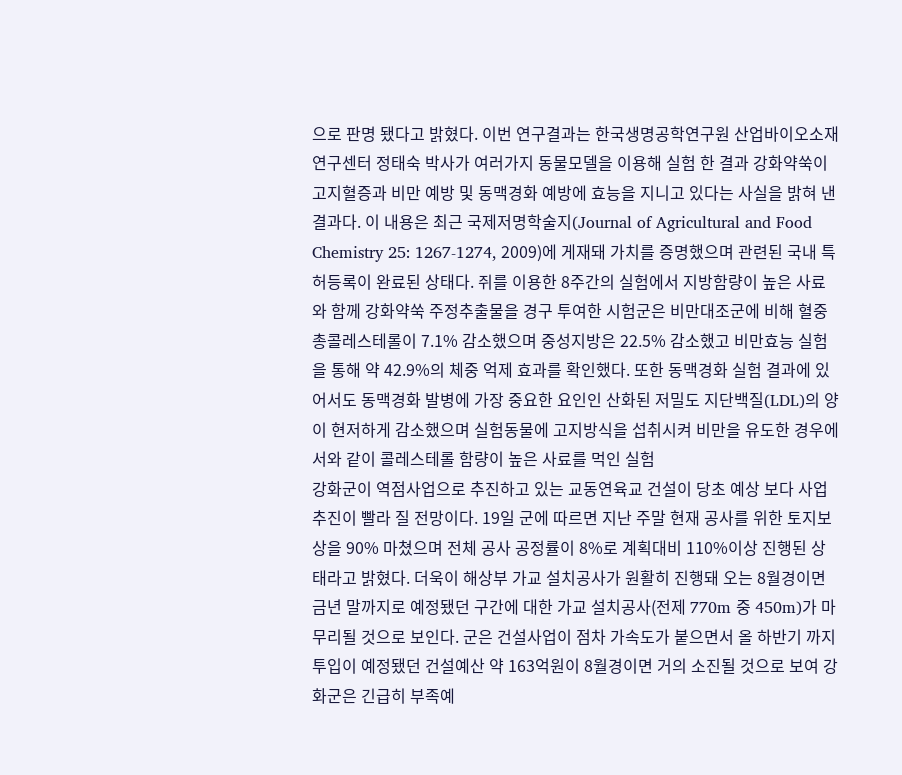으로 판명 됐다고 밝혔다. 이번 연구결과는 한국생명공학연구원 산업바이오소재연구센터 정태숙 박사가 여러가지 동물모델을 이용해 실험 한 결과 강화약쑥이 고지혈증과 비만 예방 및 동맥경화 예방에 효능을 지니고 있다는 사실을 밝혀 낸 결과다. 이 내용은 최근 국제저명학술지(Journal of Agricultural and Food Chemistry 25: 1267-1274, 2009)에 게재돼 가치를 증명했으며 관련된 국내 특허등록이 완료된 상태다. 쥐를 이용한 8주간의 실험에서 지방함량이 높은 사료와 함께 강화약쑥 주정추출물을 경구 투여한 시험군은 비만대조군에 비해 혈중 총콜레스테롤이 7.1% 감소했으며 중성지방은 22.5% 감소했고 비만효능 실험을 통해 약 42.9%의 체중 억제 효과를 확인했다. 또한 동맥경화 실험 결과에 있어서도 동맥경화 발병에 가장 중요한 요인인 산화된 저밀도 지단백질(LDL)의 양이 현저하게 감소했으며 실험동물에 고지방식을 섭취시켜 비만을 유도한 경우에서와 같이 콜레스테롤 함량이 높은 사료를 먹인 실험
강화군이 역점사업으로 추진하고 있는 교동연육교 건설이 당초 예상 보다 사업 추진이 빨라 질 전망이다. 19일 군에 따르면 지난 주말 현재 공사를 위한 토지보상을 90% 마쳤으며 전체 공사 공정률이 8%로 계획대비 110%이상 진행된 상태라고 밝혔다. 더욱이 해상부 가교 설치공사가 원활히 진행돼 오는 8월경이면 금년 말까지로 예정됐던 구간에 대한 가교 설치공사(전제 770m 중 450m)가 마무리될 것으로 보인다. 군은 건설사업이 점차 가속도가 붙으면서 올 하반기 까지 투입이 예정됐던 건설예산 약 163억원이 8월경이면 거의 소진될 것으로 보여 강화군은 긴급히 부족예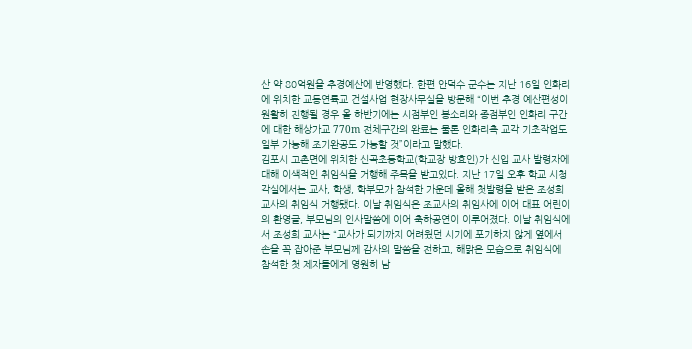산 약 80억원을 추경예산에 반영했다. 한편 안덕수 군수는 지난 16일 인화리에 위치한 교동연륙교 건설사업 현장사무실을 방문해 “이번 추경 예산편성이 원활히 진행될 경우 올 하반기에는 시점부인 봉소리와 종점부인 인화리 구간에 대한 해상가교 770m 전체구간의 완료는 물론 인화리측 교각 기초작업도 일부 가능해 조기완공도 가능할 것”이라고 말했다.
김포시 고촌면에 위치한 신곡초등학교(학교장 방효인)가 신입 교사 발령자에 대해 이색적인 취임식을 거행해 주목을 받고있다. 지난 17일 오후 학교 시청각실에서는 교사, 학생, 학부모가 참석한 가운데 올해 첫발령을 받은 조성희 교사의 취임식 거행됐다. 이날 취임식은 조교사의 취임사에 이어 대표 어린이의 환영글, 부모님의 인사말씀에 이어 축하공연이 이루어졌다. 이날 취임식에서 조성희 교사는 “교사가 되기까지 어려웠던 시기에 포기하지 않게 옆에서 손을 꼭 잡아준 부모님께 감사의 말씀을 전하고, 해맑은 모습으로 취임식에 참석한 첫 제자들에게 영원히 남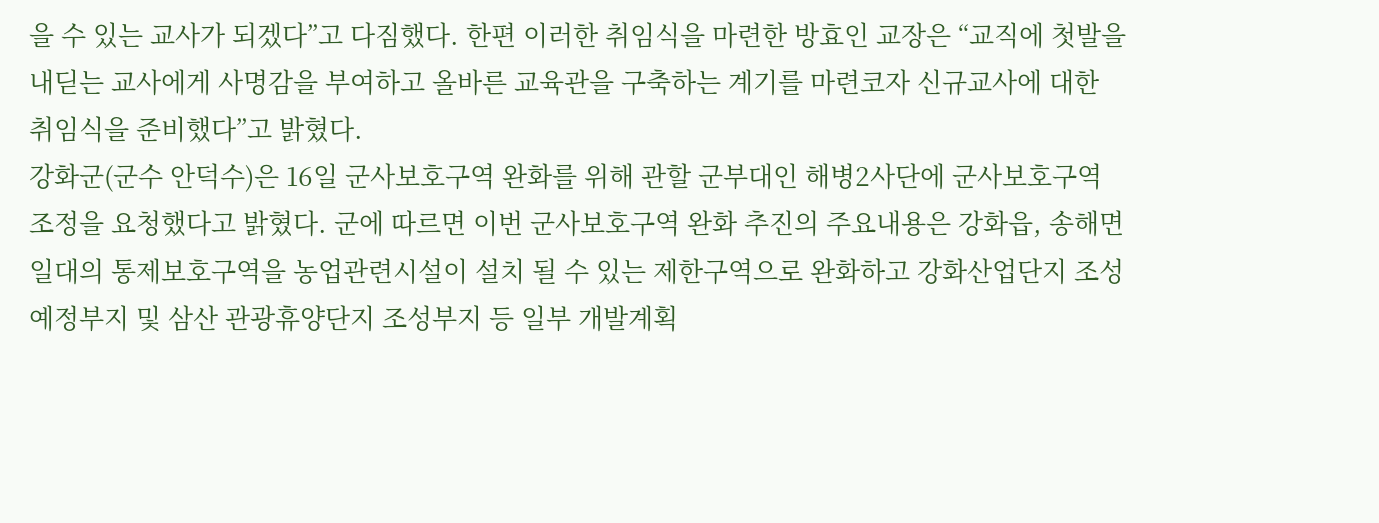을 수 있는 교사가 되겠다”고 다짐했다. 한편 이러한 취임식을 마련한 방효인 교장은 “교직에 첫발을 내딛는 교사에게 사명감을 부여하고 올바른 교육관을 구축하는 계기를 마련코자 신규교사에 대한 취임식을 준비했다”고 밝혔다.
강화군(군수 안덕수)은 16일 군사보호구역 완화를 위해 관할 군부대인 해병2사단에 군사보호구역 조정을 요청했다고 밝혔다. 군에 따르면 이번 군사보호구역 완화 추진의 주요내용은 강화읍, 송해면 일대의 통제보호구역을 농업관련시설이 설치 될 수 있는 제한구역으로 완화하고 강화산업단지 조성 예정부지 및 삼산 관광휴양단지 조성부지 등 일부 개발계획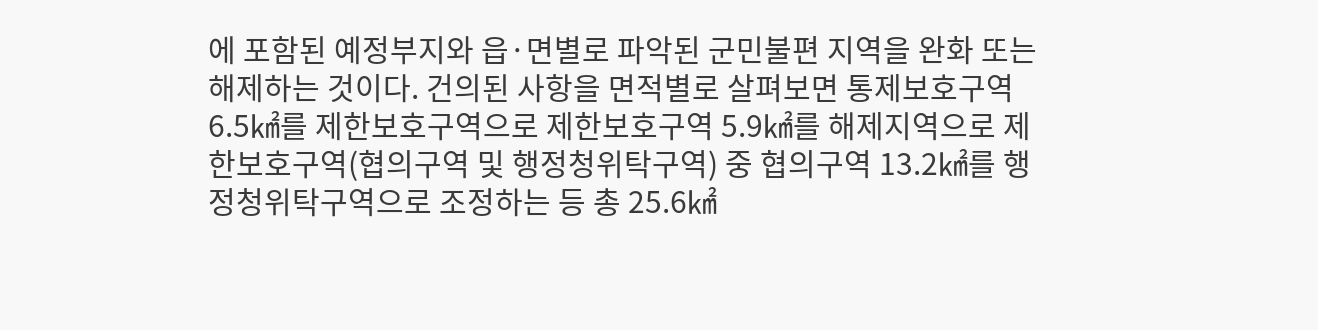에 포함된 예정부지와 읍·면별로 파악된 군민불편 지역을 완화 또는 해제하는 것이다. 건의된 사항을 면적별로 살펴보면 통제보호구역 6.5㎢를 제한보호구역으로 제한보호구역 5.9㎢를 해제지역으로 제한보호구역(협의구역 및 행정청위탁구역) 중 협의구역 13.2㎢를 행정청위탁구역으로 조정하는 등 총 25.6㎢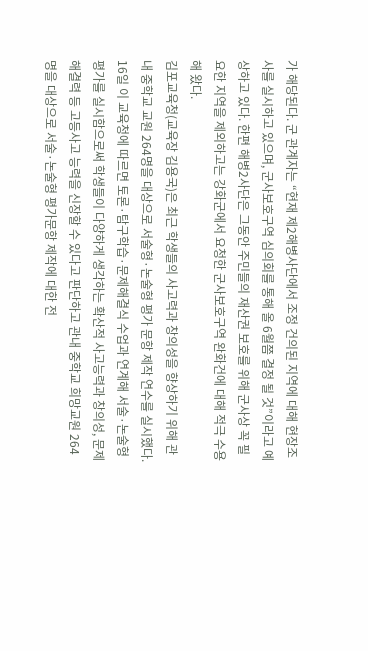가 해당된다. 군 관계자는 “현재 제2해병사단에서 조정 건의된 지역에 대해 현장조사를 실시하고 있으며, 군사보호구역 심의회를 통해 올 6월쯤 결정 될 것”이라고 예상하고 있다. 한편 해병2사단은 그동안 주민들의 재산권 보호를 위해 군사상 꼭 필요한 지역을 제외하고는 강화군에서 요청한 군사보호구역 완화건에 대해 적극 수용해 왔다.
김포교육청(교육장 김용국)은 최근 학생들의 사고력과 창의성을 향상하기 위해 관내 중학교 교원 264명을 대상으로 서술형·논술형 평가 문항 제작 연수를 실시했다. 16일 이 교육청에 따르면 토론·탐구학습·문제해결식 수업과 연계해 서술·논술형 평가를 실시함으로써 학생들이 다양하게 생각하는 확산적 사고능력과 창의성, 문제 해결력 등 고등사고 능력을 신장할 수 있다고 판단하고 관내 중학교 희망교원 264명을 대상으로 서술·논술형 평가문항 제작에 대한 전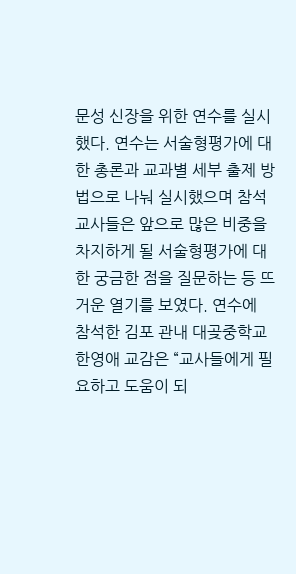문성 신장을 위한 연수를 실시했다. 연수는 서술형평가에 대한 총론과 교과별 세부 출제 방법으로 나눠 실시했으며 참석 교사들은 앞으로 많은 비중을 차지하게 될 서술형평가에 대한 궁금한 점을 질문하는 등 뜨거운 열기를 보였다. 연수에 참석한 김포 관내 대곶중학교 한영애 교감은 “교사들에게 필요하고 도움이 되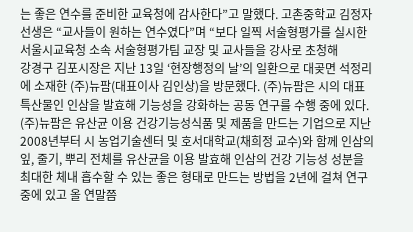는 좋은 연수를 준비한 교육청에 감사한다”고 말했다. 고촌중학교 김정자 선생은 “교사들이 원하는 연수였다”며 “보다 일찍 서술형평가를 실시한 서울시교육청 소속 서술형평가팀 교장 및 교사들을 강사로 초청해
강경구 김포시장은 지난 13일 ‘현장행정의 날’의 일환으로 대곶면 석정리에 소재한 (주)뉴팜(대표이사 김인상)을 방문했다. (주)뉴팜은 시의 대표 특산물인 인삼을 발효해 기능성을 강화하는 공동 연구를 수행 중에 있다. (주)뉴팜은 유산균 이용 건강기능성식품 및 제품을 만드는 기업으로 지난 2008년부터 시 농업기술센터 및 호서대학교(채희정 교수)와 함께 인삼의 잎, 줄기, 뿌리 전체를 유산균을 이용 발효해 인삼의 건강 기능성 성분을 최대한 체내 흡수할 수 있는 좋은 형태로 만드는 방법을 2년에 걸쳐 연구 중에 있고 올 연말쯤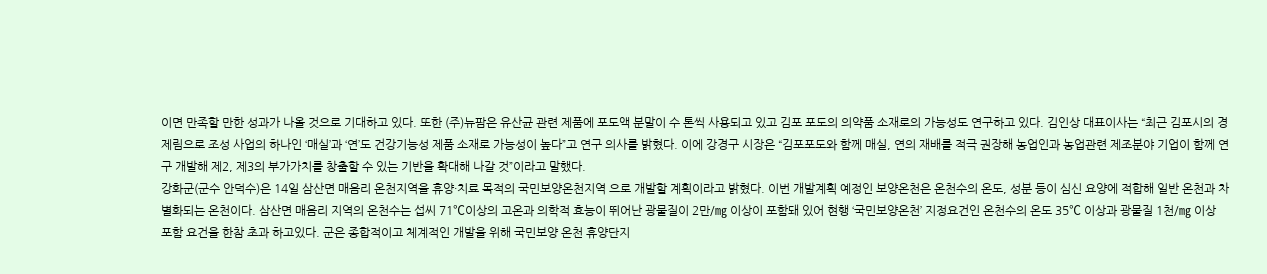이면 만족할 만한 성과가 나올 것으로 기대하고 있다. 또한 (주)뉴팜은 유산균 관련 제품에 포도액 분말이 수 톤씩 사용되고 있고 김포 포도의 의약품 소재로의 가능성도 연구하고 있다. 김인상 대표이사는 “최근 김포시의 경제림으로 조성 사업의 하나인 ‘매실’과 ‘연’도 건강기능성 제품 소재로 가능성이 높다”고 연구 의사를 밝혔다. 이에 강경구 시장은 “김포포도와 함께 매실, 연의 재배를 적극 권장해 농업인과 농업관련 제조분야 기업이 함께 연구 개발해 제2, 제3의 부가가치를 창출할 수 있는 기반을 확대해 나갈 것”이라고 말했다.
강화군(군수 안덕수)은 14일 삼산면 매음리 온천지역을 휴양·치료 목적의 국민보양온천지역 으로 개발할 계획이라고 밝혔다. 이번 개발계획 예정인 보양온천은 온천수의 온도, 성분 등이 심신 요양에 적합해 일반 온천과 차별화되는 온천이다. 삼산면 매음리 지역의 온천수는 섭씨 71℃이상의 고온과 의학적 효능이 뛰어난 광물질이 2만/㎎ 이상이 포함돼 있어 현행 ‘국민보양온천’ 지정요건인 온천수의 온도 35℃ 이상과 광물질 1천/㎎ 이상 포함 요건을 한참 초과 하고있다. 군은 종합적이고 체계적인 개발을 위해 국민보양 온천 휴양단지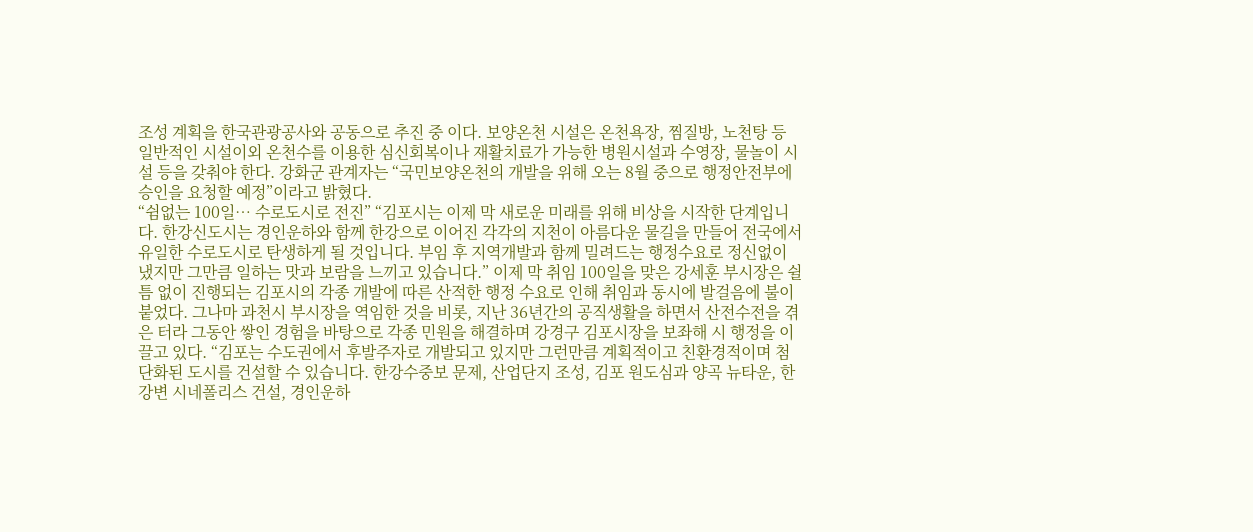조성 계획을 한국관광공사와 공동으로 추진 중 이다. 보양온천 시설은 온천욕장, 찜질방, 노천탕 등 일반적인 시설이외 온천수를 이용한 심신회복이나 재활치료가 가능한 병원시설과 수영장, 물놀이 시설 등을 갖춰야 한다. 강화군 관계자는 “국민보양온천의 개발을 위해 오는 8월 중으로 행정안전부에 승인을 요청할 예정”이라고 밝혔다.
“쉼없는 100일… 수로도시로 전진” “김포시는 이제 막 새로운 미래를 위해 비상을 시작한 단계입니다. 한강신도시는 경인운하와 함께 한강으로 이어진 각각의 지천이 아름다운 물길을 만들어 전국에서 유일한 수로도시로 탄생하게 될 것입니다. 부임 후 지역개발과 함께 밀려드는 행정수요로 정신없이 냈지만 그만큼 일하는 맛과 보람을 느끼고 있습니다.” 이제 막 취임 100일을 맞은 강세훈 부시장은 쉴 틈 없이 진행되는 김포시의 각종 개발에 따른 산적한 행정 수요로 인해 취임과 동시에 발걸음에 불이 붙었다. 그나마 과천시 부시장을 역임한 것을 비롯, 지난 36년간의 공직생활을 하면서 산전수전을 겪은 터라 그동안 쌓인 경험을 바탕으로 각종 민원을 해결하며 강경구 김포시장을 보좌해 시 행정을 이끌고 있다. “김포는 수도권에서 후발주자로 개발되고 있지만 그런만큼 계획적이고 친환경적이며 첨단화된 도시를 건설할 수 있습니다. 한강수중보 문제, 산업단지 조성, 김포 원도심과 양곡 뉴타운, 한강변 시네폴리스 건설, 경인운하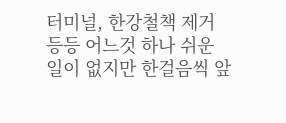터미널, 한강철책 제거 등등 어느것 하나 쉬운 일이 없지만 한걸음씩 앞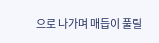으로 나가며 매듭이 풀릴